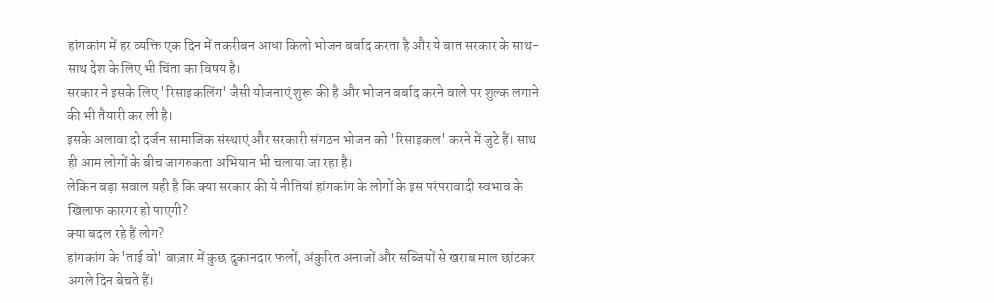हांगकांग में हर व्यक्ति एक दिन में तकरीबन आधा किलो भोजन बर्बाद करता है और ये बात सरकार के साथ-साथ देश के लिए भी चिंता का विषय है।
सरकार ने इसके लिए 'रिसाइकलिंग' जैसी योजनाएं शुरू की है और भोजन बर्बाद करने वाले पर शुल्क लगाने की भी तैयारी कर ली है।
इसके अलावा दो दर्जन सामाजिक संस्थाएं और सरकारी संगठन भोजन को 'रिसाइकल' करने में जुटे हैं। साथ ही आम लोगों के बीच जागरुकता अभियान भी चलाया जा रहा है।
लेकिन बड़ा सवाल यही है कि क्या सरकार की ये नीतियां हांगकांग के लोगों के इस परंपरावादी स्वभाव के खिलाफ कारगर हो पाएगी?
क्या बदल रहे हैं लोग?
हांगकांग के 'ताई वो' बाज़ार में कुछ दुकानदार फलों, अंकुरित अनाजों और सब्जियों से खराब माल छांटकर अगले दिन बेचते हैं।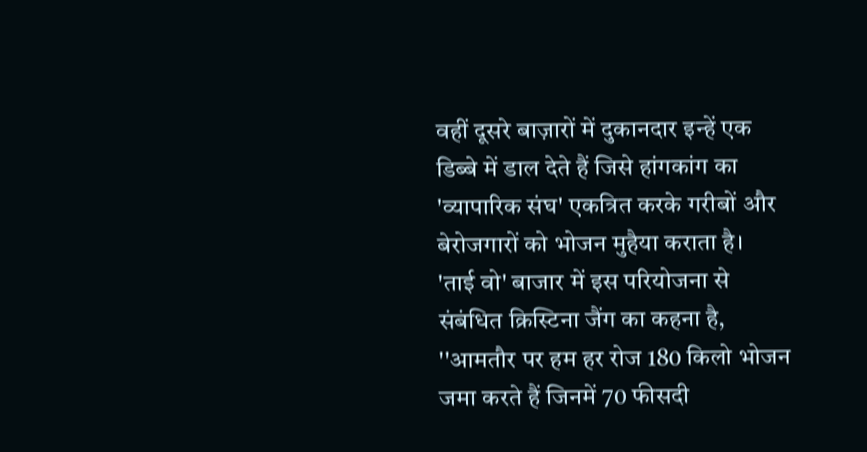वहीं दूसरे बाज़ारों में दुकानदार इन्हें एक डिब्बे में डाल देते हैं जिसे हांगकांग का 'व्यापारिक संघ' एकत्रित करके गरीबों और बेरोजगारों को भोजन मुहैया कराता है।
'ताई वो' बाजार में इस परियोजना से संबंधित क्रिस्टिना जैंग का कहना है, ''आमतौर पर हम हर रोज 180 किलो भोजन जमा करते हैं जिनमें 70 फीसदी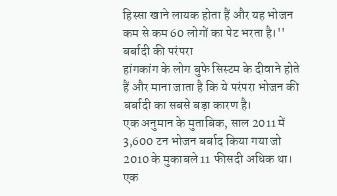हिस्सा खाने लायक होता हैं और यह भोजन कम से कम 60 लोगों का पेट भरता है।''
बर्बादी की परंपरा
हांगकांग के लोग बुफे सिस्टम के दीवाने होते हैं और माना जाता है कि ये परंपरा भोजन की बर्बादी का सबसे बड़ा कारण है।
एक अनुमान के मुताबिक, साल 2011 में 3,600 टन भोजन बर्बाद किया गया जो 2010 के मुकाबले 11 फीसदी अधिक था।
एक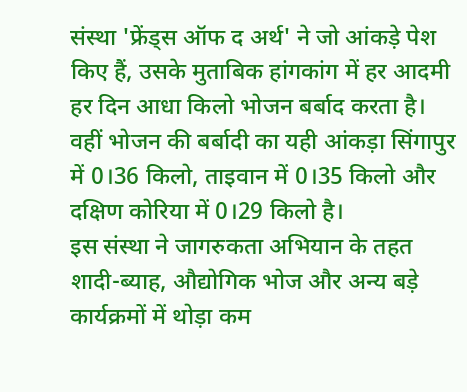संस्था 'फ्रेंड्स ऑफ द अर्थ' ने जो आंकड़े पेश किए हैं, उसके मुताबिक हांगकांग में हर आदमी हर दिन आधा किलो भोजन बर्बाद करता है।
वहीं भोजन की बर्बादी का यही आंकड़ा सिंगापुर में 0।36 किलो, ताइवान में 0।35 किलो और दक्षिण कोरिया में 0।29 किलो है।
इस संस्था ने जागरुकता अभियान के तहत शादी-ब्याह, औद्योगिक भोज और अन्य बड़े कार्यक्रमों में थोड़ा कम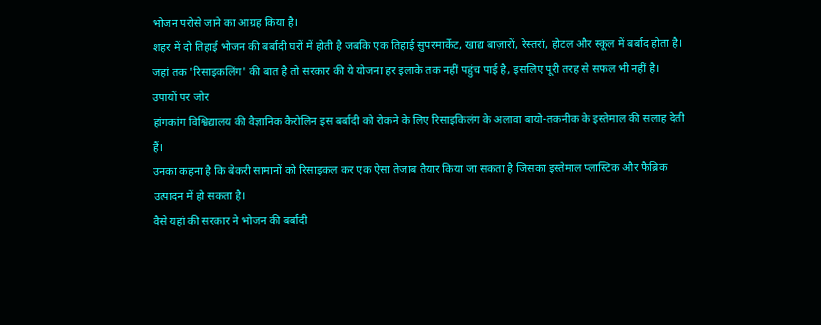भोजन परोसे जाने का आग्रह किया है।
शहर में दो तिहाई भोजन की बर्बादी घरों में होती है जबकि एक तिहाई सुपरमार्केट, खाद्य बाज़ारों, रेस्तरां, होटल और स्कूल में बर्बाद होता है।
जहां तक 'रिसाइकलिंग' की बात है तो सरकार की ये योजना हर इलाके तक नहीं पहुंच पाई है, इसलिए पूरी तरह से सफल भी नहीं है।
उपायों पर जोर
हांगकांग विश्विद्यालय की वैज्ञानिक कैरोलिन इस बर्बादी को रोकने के लिए रिसाइकिलंग के अलावा बायो-तकनीक के इस्तेमाल की सलाह देती हैं।
उनका कहना है कि बेकरी सामानों को रिसाइकल कर एक ऐसा तेजाब तैयार किया जा सकता है जिसका इस्तेमाल प्लास्टिक और फैब्रिक उत्पादन में हो सकता है।
वैसे यहां की सरकार ने भोजन की बर्बादी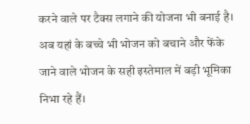करने वाले पर टैक्स लगाने की योजना भी बनाई है।
अब यहां के बच्चे भी भोजन को बचाने और फेंके जाने वाले भोजन के सही इस्तेमाल में बड़ी भूमिका निभा रहे हैं।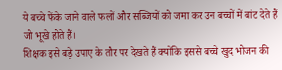ये बच्चे फेंके जाने वाले फलों और सब्जियों को जमा कर उन बच्चों में बांट देते हैं जो भूखे होते हैं।
शिक्षक इसे बड़े उपाए के तौर पर देखते हैं क्योंकि इससे बच्चे खुद भोजन की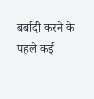बर्बादी करने के पहले कई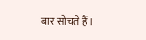बार सोचते हैं।